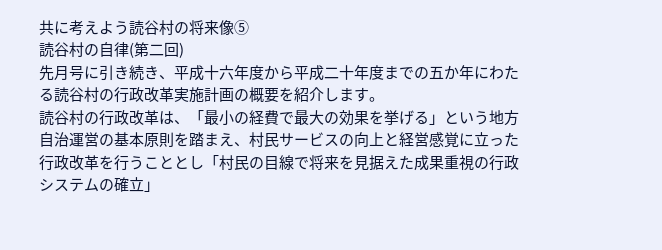共に考えよう読谷村の将来像⑤
読谷村の自律(第二回)
先月号に引き続き、平成十六年度から平成二十年度までの五か年にわたる読谷村の行政改革実施計画の概要を紹介します。
読谷村の行政改革は、「最小の経費で最大の効果を挙げる」という地方自治運営の基本原則を踏まえ、村民サービスの向上と経営感覚に立った行政改革を行うこととし「村民の目線で将来を見据えた成果重視の行政システムの確立」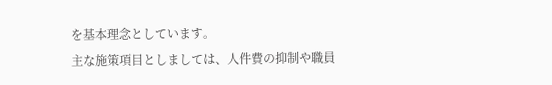を基本理念としています。
主な施策項目としましては、人件費の抑制や職員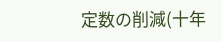定数の削減(十年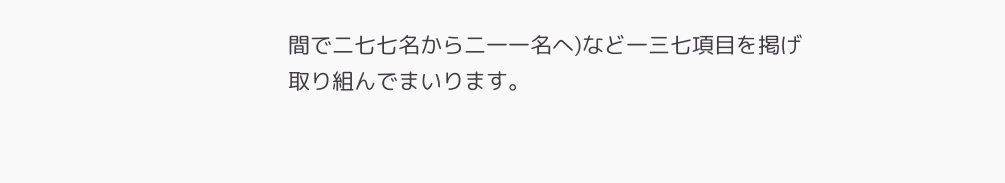間で二七七名から二一一名へ)など一三七項目を掲げ取り組んでまいります。